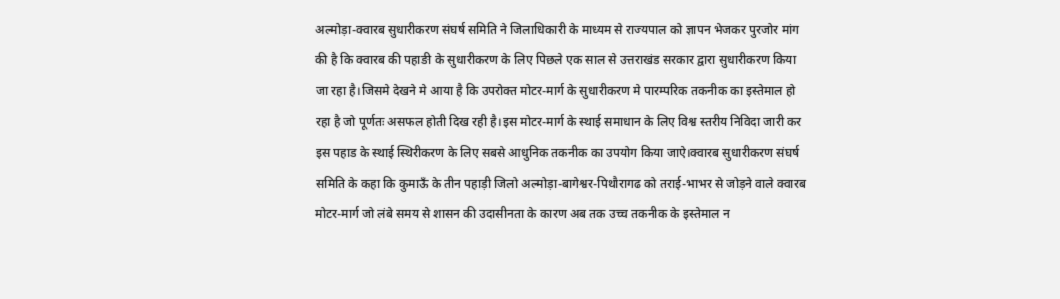अल्मोड़ा-क्वारब सुधारीकरण संघर्ष समिति ने जिलाधिकारी के माध्यम से राज्यपाल को ज्ञापन भेजकर पुरजोर मांग की है कि क्वारब की पहाङी के सुधारीकरण के लिए पिछले एक साल से उत्तराखंड सरकार द्वारा सुधारीकरण किया जा रहा है।जिसमे देखने मे आया है कि उपरोक्त मोटर-मार्ग के सुधारीकरण मे पारम्परिक तकनीक का इस्तेमाल हो रहा है जो पूर्णतः असफल होती दिख रही है।इस मोटर-मार्ग के स्थाई समाधान के लिए विश्व स्तरीय निविदा जारी कर इस पहाड के स्थाई स्थिरीकरण के लिए सबसे आधुनिक तकनीक का उपयोग किया जाऐ।क्वारब सुधारीकरण संघर्ष समिति के कहा कि कुमाऊँ के तीन पहाड़ी जिलो अल्मोड़ा-बागेश्वर-पिथौरागढ को तराई-भाभर से जोड़ने वाले क्वारब मोटर-मार्ग जो लंबे समय से शासन की उदासीनता के कारण अब तक उच्च तकनीक के इस्तेमाल न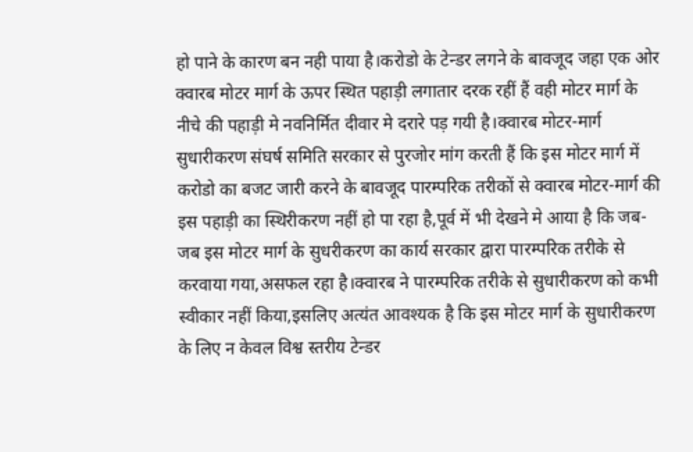हो पाने के कारण बन नही पाया है।करोडो के टेन्डर लगने के बावजूद जहा एक ओर क्वारब मोटर मार्ग के ऊपर स्थित पहाड़ी लगातार दरक रहीं हैं वही मोटर मार्ग के नीचे की पहाड़ी मे नवनिर्मित दीवार मे दरारे पड़ गयी है।क्वारब मोटर-मार्ग सुधारीकरण संघर्ष समिति सरकार से पुरजोर मांग करती हैं कि इस मोटर मार्ग में करोडो का बजट जारी करने के बावजूद पारम्परिक तरीकों से क्वारब मोटर-मार्ग की इस पहाड़ी का स्थिरीकरण नहीं हो पा रहा है,पूर्व में भी देखने मे आया है कि जब-जब इस मोटर मार्ग के सुधरीकरण का कार्य सरकार द्वारा पारम्परिक तरीके से करवाया गया,असफल रहा है।क्वारब ने पारम्परिक तरीके से सुधारीकरण को कभी स्वीकार नहीं किया,इसलिए अत्यंत आवश्यक है कि इस मोटर मार्ग के सुधारीकरण के लिए न केवल विश्व स्तरीय टेन्डर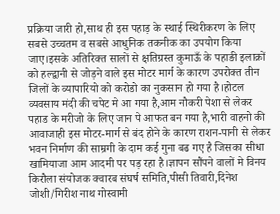प्रक्रिया जारी हो,साथ ही इस पहाड़ के स्थाई स्थिरीकरण के लिए सबसे उच्चतम व सबसे आधुनिक तकनीक का उपयोग किया जाए।इसके अतिरिक्त सालों से क्षतिग्रस्त कुमाऊँ के पहाङी इलाक़ों को हल्द्वानी से जोड़ने वाले इस मोटर मार्ग के कारण उपरोक्त तीन जिलों के व्यापारियो को करोडो का नुकसान हो गया है।होटल व्यवसाय मंदी की चपेट मे आ गया है,आम नौकरी पेशा से लेकर पहाड के मरीजो के लिए जान पे आफत बन गया है,भारी वाहनो की आवाजाही इस मोटर-मार्ग से बंद होने के कारण राशन-पानी से लेकर भवन निर्माण की साम्रगी के दाम कई गुना बढ गए है जिसका सीधा खामियाजा आम आदमी पर पड़ रहा है।ज्ञापन सौंपने वालों मे विनय किरौला संयोजक क्वारब संघर्ष समिति,पीसी तिवारी,दिनेश जोशी/गिरीश नाथ गोस्वामी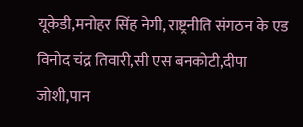यूकेडी,मनोहर सिंह नेगी, राष्ट्रनीति संगठन के एड विनोद चंद्र तिवारी,सी एस बनकोटी,दीपा जोशी,पान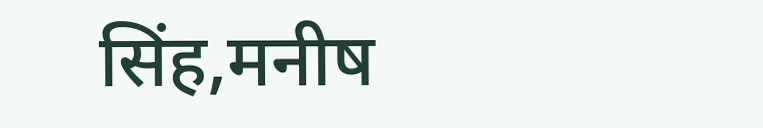सिंह,मनीष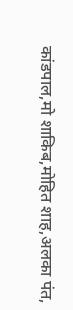कांडपाल,मो शाकिब,मोहित शाह,अलका पंत,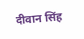दीवान सिंह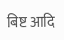बिष्ट आदि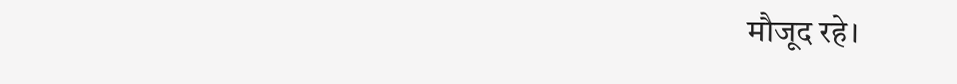मौजूद रहे।